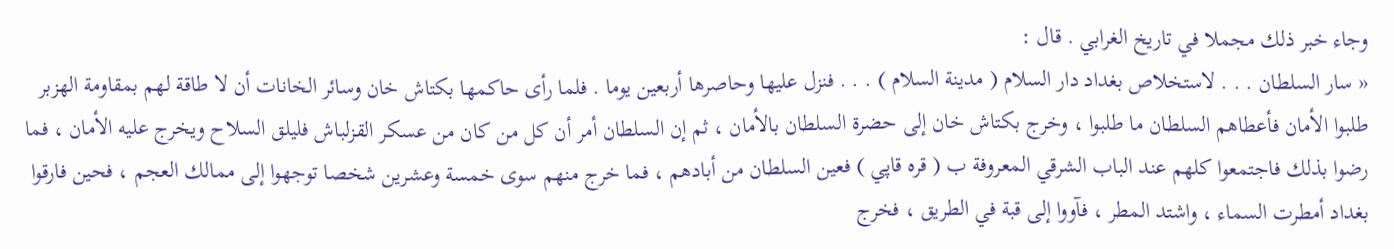وجاء خبر ذلك مجملا في تاريخ الغرابي . قال :
« سار السلطان . . . لاستخلاص بغداد دار السلام ( مدينة السلام ) . . . فنزل عليها وحاصرها أربعين يوما . فلما رأى حاكمها بكتاش خان وسائر الخانات أن لا طاقة لهم بمقاومة الهزبر طلبوا الأمان فأعطاهم السلطان ما طلبوا ، وخرج بكتاش خان إلى حضرة السلطان بالأمان ، ثم إن السلطان أمر أن كل من كان من عسكر القزلباش فليلق السلاح ويخرج عليه الأمان ، فما رضوا بذلك فاجتمعوا كلهم عند الباب الشرقي المعروفة ب ( قره قاپي ) فعين السلطان من أبادهم ، فما خرج منهم سوى خمسة وعشرين شخصا توجهوا إلى ممالك العجم ، فحين فارقوا بغداد أمطرت السماء ، واشتد المطر ، فآووا إلى قبة في الطريق ، فخرج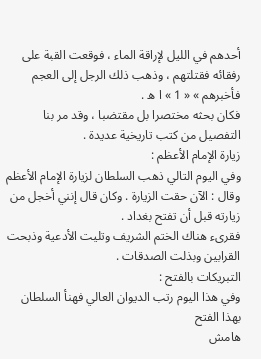أحدهم في الليل لإراقة الماء ، فوقعت القبة على رفقائه فقتلتهم ، وذهب ذلك الرجل إلى العجم فأخبرهم » « 1 » ا ه .
فكان بحثه مختصرا بل مقتضبا ، وقد مر بنا التفصيل من كتب تاريخية عديدة .
زيارة الإمام الأعظم :
وفي اليوم التالي ذهب السلطان لزيارة الإمام الأعظم وقال : الآن حقت الزيارة . وكان قال إنني أخجل من زيارته قبل أن تفتح بغداد .
فقرىء هناك الختم الشريف وتليت الأدعية وذبحت القرابين وبذلت الصدقات .
التبريكات بالفتح :
وفي هذا اليوم رتب الديوان العالي فهنأ السلطان بهذا الفتح
هامش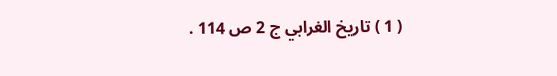( 1 ) تاريخ الغرابي ج 2 ص 114 .